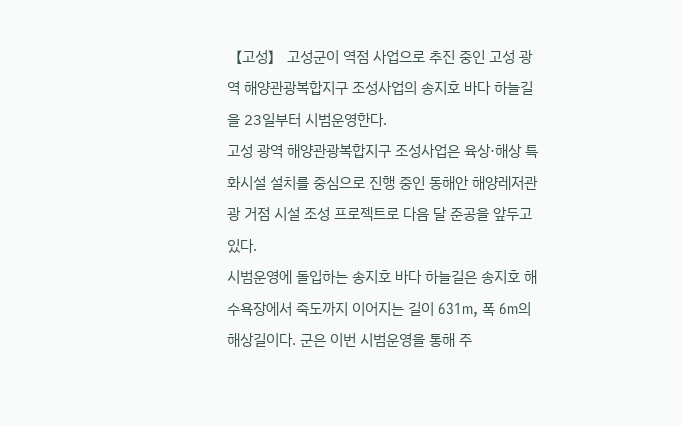【고성】 고성군이 역점 사업으로 추진 중인 고성 광역 해양관광복합지구 조성사업의 송지호 바다 하늘길을 23일부터 시범운영한다.
고성 광역 해양관광복합지구 조성사업은 육상·해상 특화시설 설치를 중심으로 진행 중인 동해안 해양레저관광 거점 시설 조성 프로젝트로 다음 달 준공을 앞두고 있다.
시범운영에 돌입하는 송지호 바다 하늘길은 송지호 해수욕장에서 죽도까지 이어지는 길이 631m, 폭 6m의 해상길이다. 군은 이번 시범운영을 통해 주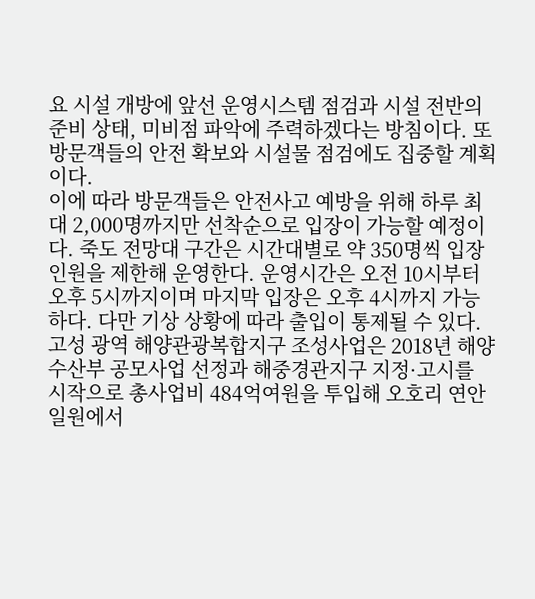요 시설 개방에 앞선 운영시스템 점검과 시설 전반의 준비 상태, 미비점 파악에 주력하겠다는 방침이다. 또 방문객들의 안전 확보와 시설물 점검에도 집중할 계획이다.
이에 따라 방문객들은 안전사고 예방을 위해 하루 최대 2,000명까지만 선착순으로 입장이 가능할 예정이다. 죽도 전망대 구간은 시간대별로 약 350명씩 입장 인원을 제한해 운영한다. 운영시간은 오전 10시부터 오후 5시까지이며 마지막 입장은 오후 4시까지 가능하다. 다만 기상 상황에 따라 출입이 통제될 수 있다.
고성 광역 해양관광복합지구 조성사업은 2018년 해양수산부 공모사업 선정과 해중경관지구 지정·고시를 시작으로 총사업비 484억여원을 투입해 오호리 연안 일원에서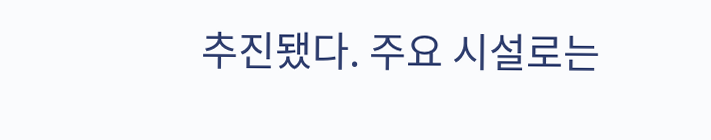추진됐다. 주요 시설로는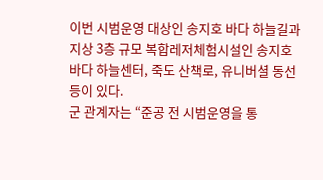이번 시범운영 대상인 송지호 바다 하늘길과 지상 3층 규모 복합레저체험시설인 송지호 바다 하늘센터, 죽도 산책로, 유니버셜 동선 등이 있다.
군 관계자는 “준공 전 시범운영을 통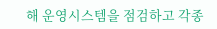해 운영시스템을 점검하고 각종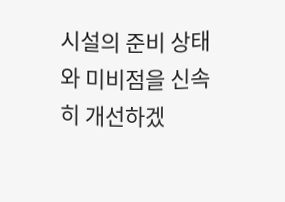시설의 준비 상태와 미비점을 신속히 개선하겠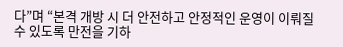다”며 “본격 개방 시 더 안전하고 안정적인 운영이 이뤄질 수 있도록 만전을 기하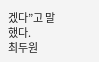겠다”고 말했다.
최두원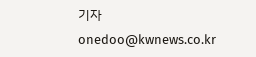기자 onedoo@kwnews.co.kr